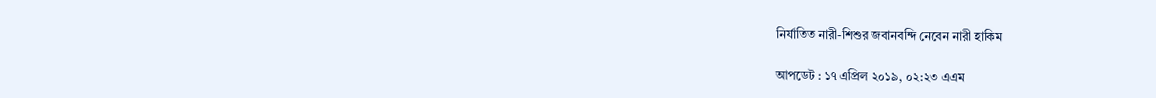নির্যাতিত নারী-শিশুর জবানবন্দি নেবেন নারী হাকিম

আপডেট : ১৭ এপ্রিল ২০১৯, ০২:২৩ এএম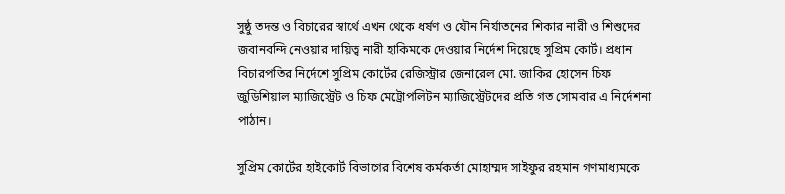সুষ্ঠু তদন্ত ও বিচারের স্বার্থে এখন থেকে ধর্ষণ ও যৌন নির্যাতনের শিকার নারী ও শিশুদের জবানবন্দি নেওয়ার দায়িত্ব নারী হাকিমকে দেওয়ার নির্দেশ দিয়েছে সুপ্রিম কোর্ট। প্রধান বিচারপতির নির্দেশে সুপ্রিম কোর্টের রেজিস্ট্রার জেনারেল মো. জাকির হোসেন চিফ জুডিশিয়াল ম্যাজিস্ট্রেট ও চিফ মেট্রোপলিটন ম্যাজিস্ট্রেটদের প্রতি গত সোমবার এ নির্দেশনা পাঠান।

সুপ্রিম কোর্টের হাইকোর্ট বিভাগের বিশেষ কর্মকর্তা মোহাম্মদ সাইফুর রহমান গণমাধ্যমকে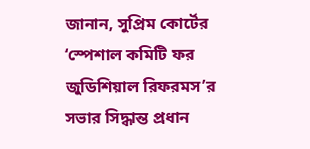জানান, সুপ্রিম কোর্টের ‘স্পেশাল কমিটি ফর জুডিশিয়াল রিফরমস’র সভার সিদ্ধান্ত প্রধান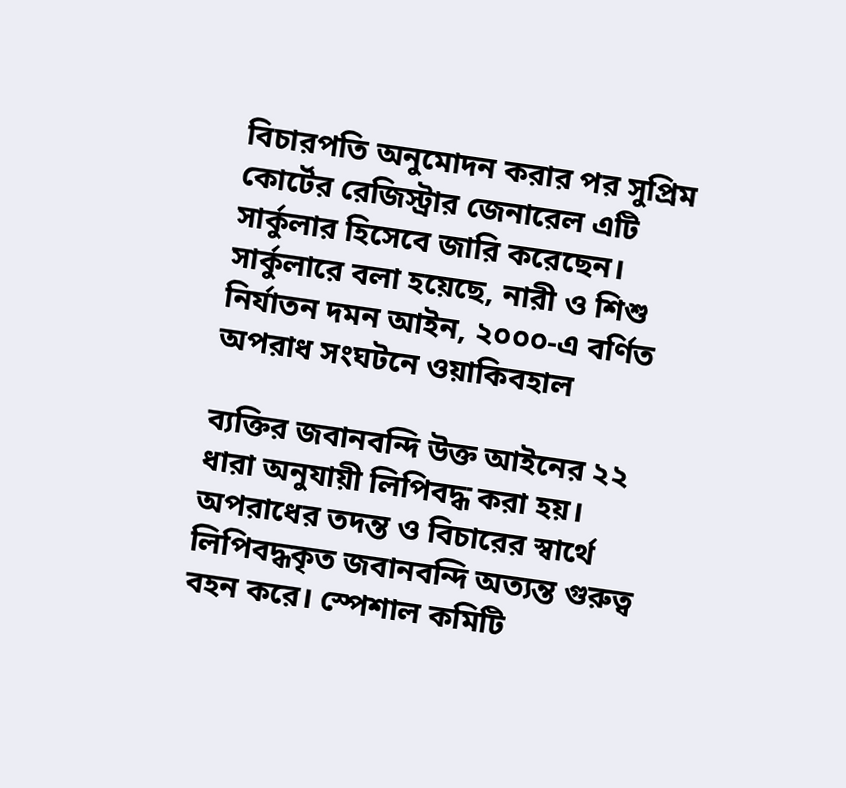বিচারপতি অনুমোদন করার পর সুপ্রিম কোর্টের রেজিস্ট্রার জেনারেল এটি সার্কুলার হিসেবে জারি করেছেন। সার্কুলারে বলা হয়েছে, নারী ও শিশু নির্যাতন দমন আইন, ২০০০-এ বর্ণিত অপরাধ সংঘটনে ওয়াকিবহাল

ব্যক্তির জবানবন্দি উক্ত আইনের ২২ ধারা অনুযায়ী লিপিবদ্ধ করা হয়। অপরাধের তদন্ত ও বিচারের স্বার্থে লিপিবদ্ধকৃত জবানবন্দি অত্যন্ত গুরুত্ব বহন করে। স্পেশাল কমিটি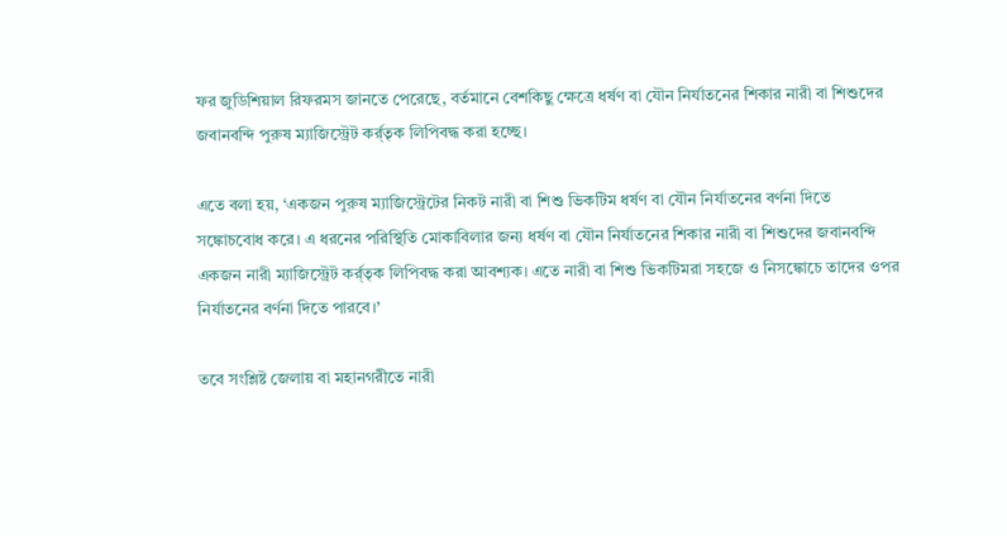ফর জুডিশিয়াল রিফরমস জানতে পেরেছে, বর্তমানে বেশকিছু ক্ষেত্রে ধর্ষণ বা যৌন নির্যাতনের শিকার নারী বা শিশুদের জবানবন্দি পুরুষ ম্যাজিস্ট্রেট কর্র্তৃক লিপিবদ্ধ করা হচ্ছে।

এতে বলা হয়, ‘একজন পুরুষ ম্যাজিস্ট্রেটের নিকট নারী বা শিশু ভিকটিম ধর্ষণ বা যৌন নির্যাতনের বর্ণনা দিতে সঙ্কোচবোধ করে। এ ধরনের পরিস্থিতি মোকাবিলার জন্য ধর্ষণ বা যৌন নির্যাতনের শিকার নারী বা শিশুদের জবানবন্দি একজন নারী ম্যাজিস্ট্রেট কর্র্তৃক লিপিবদ্ধ করা আবশ্যক। এতে নারী বা শিশু ভিকটিমরা সহজে ও নিসঙ্কোচে তাদের ওপর নির্যাতনের বর্ণনা দিতে পারবে।’

তবে সংশ্লিষ্ট জেলায় বা মহানগরীতে নারী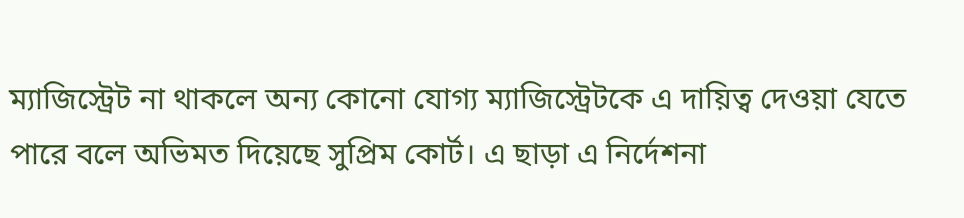ম্যাজিস্ট্রেট না থাকলে অন্য কোনো যোগ্য ম্যাজিস্ট্রেটকে এ দায়িত্ব দেওয়া যেতে পারে বলে অভিমত দিয়েছে সুপ্রিম কোর্ট। এ ছাড়া এ নির্দেশনা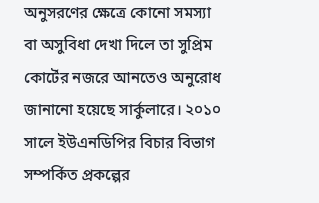অনুসরণের ক্ষেত্রে কোনো সমস্যা বা অসুবিধা দেখা দিলে তা সুপ্রিম কোর্টের নজরে আনতেও অনুরোধ জানানো হয়েছে সার্কুলারে। ২০১০ সালে ইউএনডিপির বিচার বিভাগ সম্পর্কিত প্রকল্পের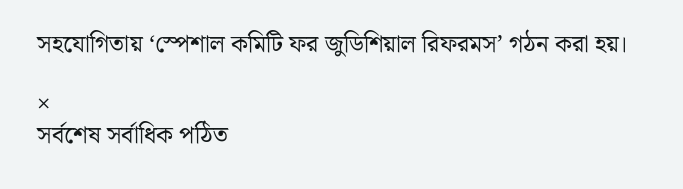সহযোগিতায় ‘স্পেশাল কমিটি ফর জুডিশিয়াল রিফরমস’ গঠন করা হয়।

×
সর্বশেষ সর্বাধিক পঠিত